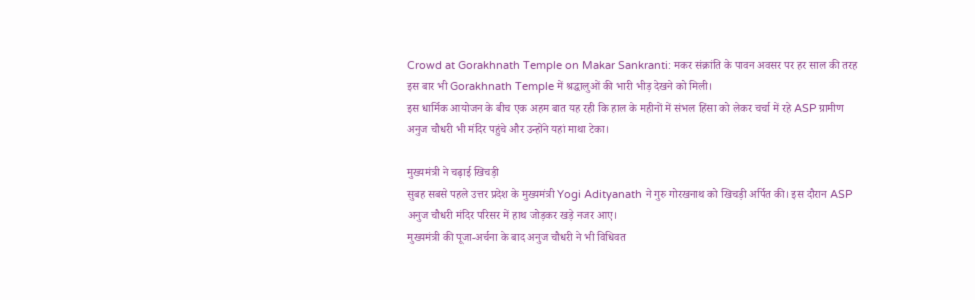Crowd at Gorakhnath Temple on Makar Sankranti: मकर संक्रांति के पावन अवसर पर हर साल की तरह इस बार भी Gorakhnath Temple में श्रद्धालुओं की भारी भीड़ देखने को मिली।
इस धार्मिक आयोजन के बीच एक अहम बात यह रही कि हाल के महीनों में संभल हिंसा को लेकर चर्चा में रहे ASP ग्रामीण अनुज चौधरी भी मंदिर पहुंचे और उन्होंने यहां माथा टेका।

मुख्यमंत्री ने चढ़ाई खिचड़ी
सुबह सबसे पहले उत्तर प्रदेश के मुख्यमंत्री Yogi Adityanath ने गुरु गोरखनाथ को खिचड़ी अर्पित की। इस दौरान ASP अनुज चौधरी मंदिर परिसर में हाथ जोड़कर खड़े नजर आए।
मुख्यमंत्री की पूजा-अर्चना के बाद अनुज चौधरी ने भी विधिवत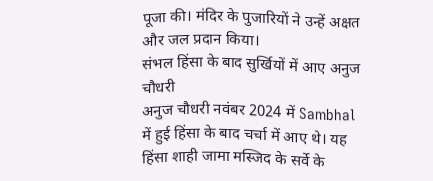पूजा की। मंदिर के पुजारियों ने उन्हें अक्षत और जल प्रदान किया।
संभल हिंसा के बाद सुर्खियों में आए अनुज चौधरी
अनुज चौधरी नवंबर 2024 में Sambhal में हुई हिंसा के बाद चर्चा में आए थे। यह हिंसा शाही जामा मस्जिद के सर्वे के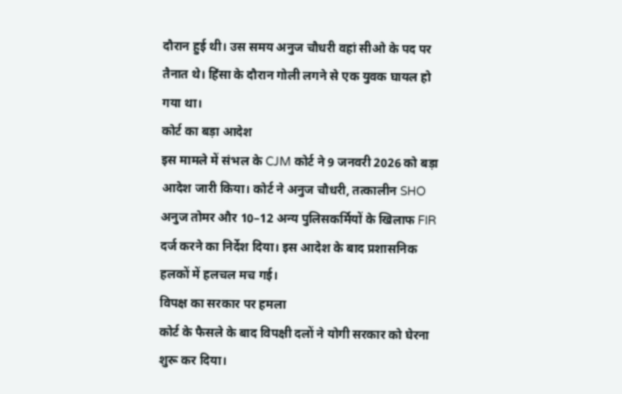दौरान हुई थी। उस समय अनुज चौधरी वहां सीओ के पद पर तैनात थे। हिंसा के दौरान गोली लगने से एक युवक घायल हो गया था।
कोर्ट का बड़ा आदेश
इस मामले में संभल के CJM कोर्ट ने 9 जनवरी 2026 को बड़ा आदेश जारी किया। कोर्ट ने अनुज चौधरी, तत्कालीन SHO अनुज तोमर और 10–12 अन्य पुलिसकर्मियों के खिलाफ FIR दर्ज करने का निर्देश दिया। इस आदेश के बाद प्रशासनिक हलकों में हलचल मच गई।
विपक्ष का सरकार पर हमला
कोर्ट के फैसले के बाद विपक्षी दलों ने योगी सरकार को घेरना शुरू कर दिया।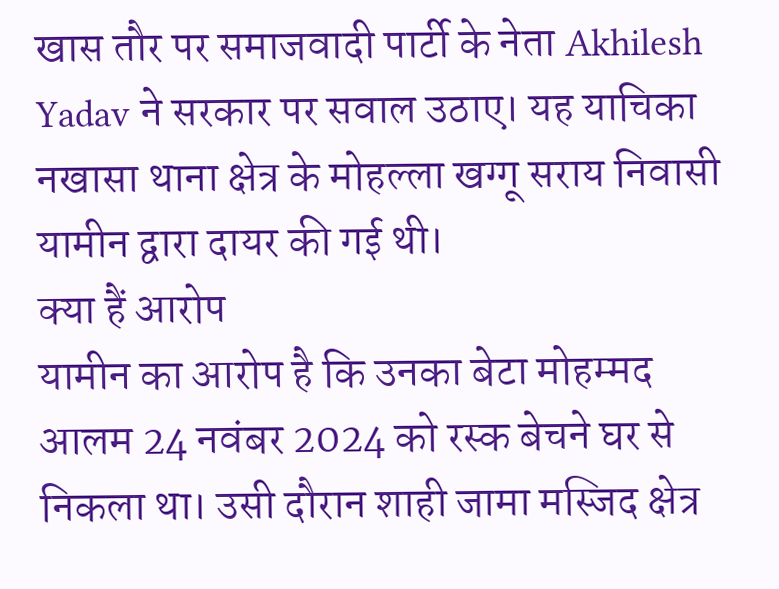खास तौर पर समाजवादी पार्टी के नेता Akhilesh Yadav ने सरकार पर सवाल उठाए। यह याचिका नखासा थाना क्षेत्र के मोहल्ला खग्गू सराय निवासी यामीन द्वारा दायर की गई थी।
क्या हैं आरोप
यामीन का आरोप है कि उनका बेटा मोहम्मद आलम 24 नवंबर 2024 को रस्क बेचने घर से निकला था। उसी दौरान शाही जामा मस्जिद क्षेत्र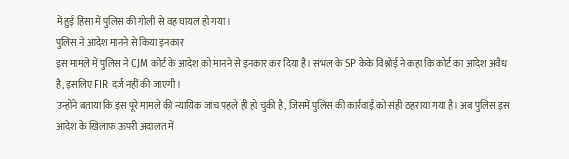में हुई हिंसा में पुलिस की गोली से वह घायल हो गया।
पुलिस ने आदेश मानने से किया इनकार
इस मामले में पुलिस ने CJM कोर्ट के आदेश को मानने से इनकार कर दिया है। संभल के SP केके विश्नोई ने कहा कि कोर्ट का आदेश अवैध है, इसलिए FIR दर्ज नहीं की जाएगी।
उन्होंने बताया कि इस पूरे मामले की न्यायिक जांच पहले ही हो चुकी है, जिसमें पुलिस की कार्रवाई को सही ठहराया गया है। अब पुलिस इस आदेश के खिलाफ ऊपरी अदालत में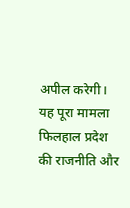अपील करेगी।
यह पूरा मामला फिलहाल प्रदेश की राजनीति और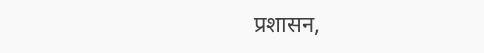प्रशासन,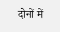दोनों में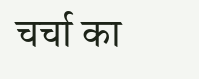चर्चा का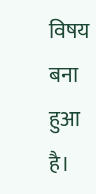विषय बना हुआ है।